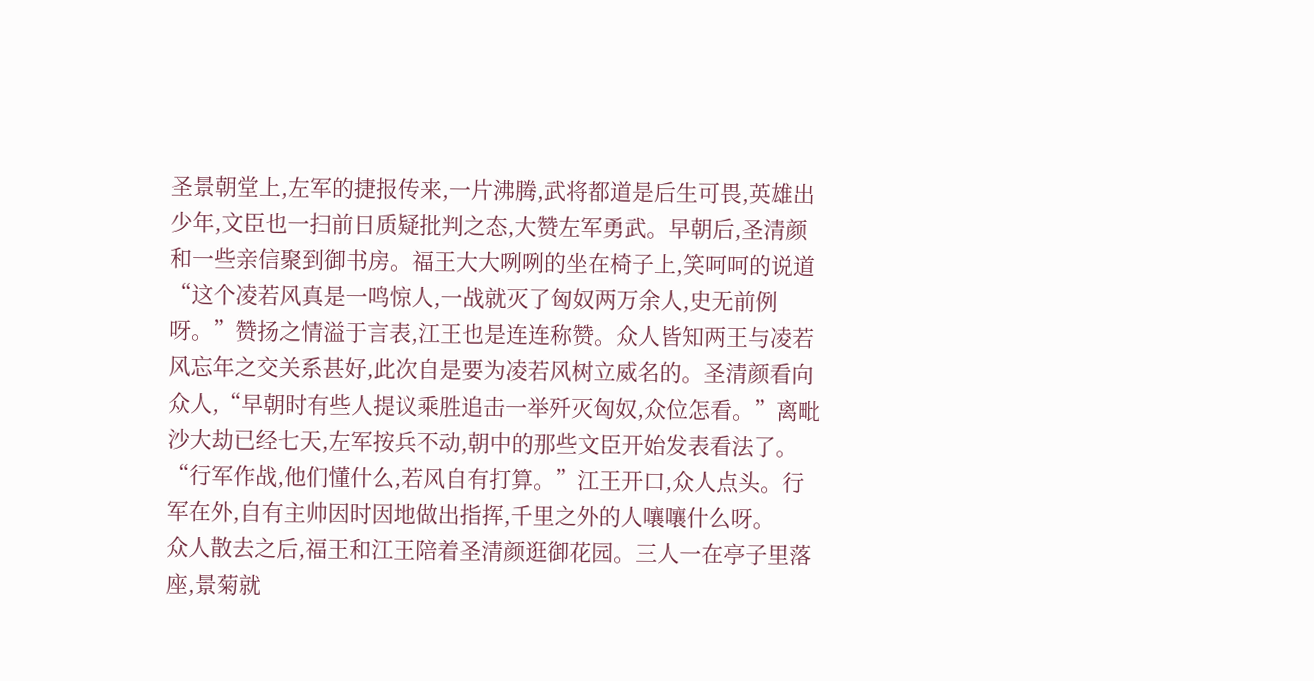圣景朝堂上,左军的捷报传来,一片沸腾,武将都道是后生可畏,英雄出少年,文臣也一扫前日质疑批判之态,大赞左军勇武。早朝后,圣清颜和一些亲信聚到御书房。福王大大咧咧的坐在椅子上,笑呵呵的说道“这个凌若风真是一鸣惊人,一战就灭了匈奴两万余人,史无前例呀。”赞扬之情溢于言表,江王也是连连称赞。众人皆知两王与凌若风忘年之交关系甚好,此次自是要为凌若风树立威名的。圣清颜看向众人,“早朝时有些人提议乘胜追击一举歼灭匈奴,众位怎看。”离毗沙大劫已经七天,左军按兵不动,朝中的那些文臣开始发表看法了。“行军作战,他们懂什么,若风自有打算。”江王开口,众人点头。行军在外,自有主帅因时因地做出指挥,千里之外的人嚷嚷什么呀。
众人散去之后,福王和江王陪着圣清颜逛御花园。三人一在亭子里落座,景菊就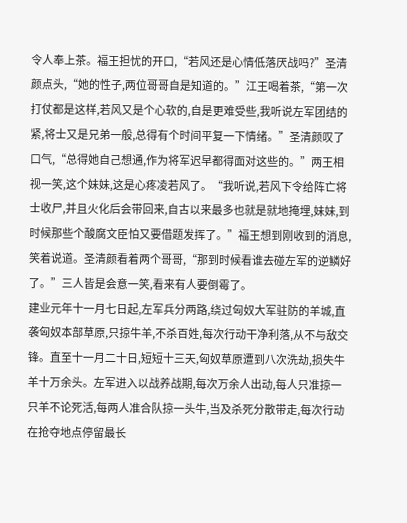令人奉上茶。福王担忧的开口,“若风还是心情低落厌战吗?”圣清颜点头,“她的性子,两位哥哥自是知道的。”江王喝着茶,“第一次打仗都是这样,若风又是个心软的,自是更难受些,我听说左军团结的紧,将士又是兄弟一般,总得有个时间平复一下情绪。”圣清颜叹了口气,“总得她自己想通,作为将军迟早都得面对这些的。”两王相视一笑,这个妹妹,这是心疼凌若风了。“我听说,若风下令给阵亡将士收尸,并且火化后会带回来,自古以来最多也就是就地掩埋,妹妹,到时候那些个酸腐文臣怕又要借题发挥了。”福王想到刚收到的消息,笑着说道。圣清颜看着两个哥哥,“那到时候看谁去碰左军的逆鳞好了。”三人皆是会意一笑,看来有人要倒霉了。
建业元年十一月七日起,左军兵分两路,绕过匈奴大军驻防的羊城,直袭匈奴本部草原,只掠牛羊,不杀百姓,每次行动干净利落,从不与敌交锋。直至十一月二十日,短短十三天,匈奴草原遭到八次洗劫,损失牛羊十万余头。左军进入以战养战期,每次万余人出动,每人只准掠一只羊不论死活,每两人准合队掠一头牛,当及杀死分散带走,每次行动在抢夺地点停留最长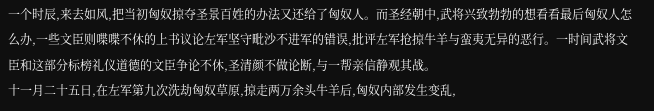一个时辰,来去如风,把当初匈奴掠夺圣景百姓的办法又还给了匈奴人。而圣经朝中,武将兴致勃勃的想看看最后匈奴人怎么办,一些文臣则喋喋不休的上书议论左军坚守毗沙不进军的错误,批评左军抢掠牛羊与蛮夷无异的恶行。一时间武将文臣和这部分标榜礼仪道德的文臣争论不休,圣清颜不做论断,与一帮亲信静观其战。
十一月二十五日,在左军第九次洗劫匈奴草原,掠走两万余头牛羊后,匈奴内部发生变乱,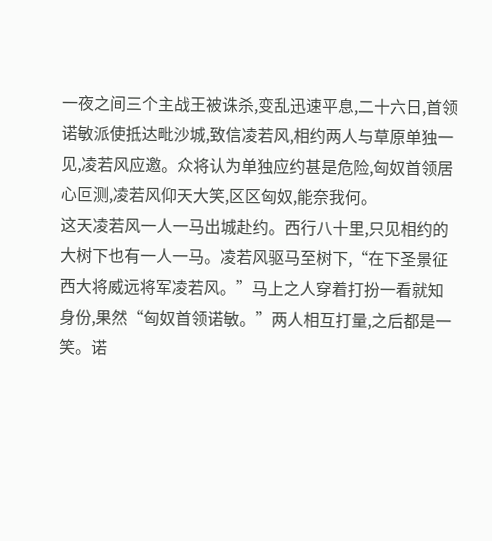一夜之间三个主战王被诛杀,变乱迅速平息,二十六日,首领诺敏派使抵达毗沙城,致信凌若风,相约两人与草原单独一见,凌若风应邀。众将认为单独应约甚是危险,匈奴首领居心叵测,凌若风仰天大笑,区区匈奴,能奈我何。
这天凌若风一人一马出城赴约。西行八十里,只见相约的大树下也有一人一马。凌若风驱马至树下,“在下圣景征西大将威远将军凌若风。”马上之人穿着打扮一看就知身份,果然“匈奴首领诺敏。”两人相互打量,之后都是一笑。诺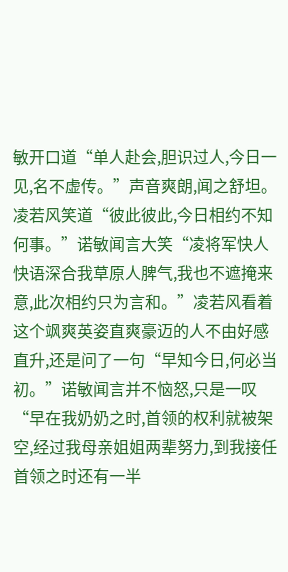敏开口道“单人赴会,胆识过人,今日一见,名不虚传。”声音爽朗,闻之舒坦。凌若风笑道“彼此彼此,今日相约不知何事。”诺敏闻言大笑“凌将军快人快语深合我草原人脾气,我也不遮掩来意,此次相约只为言和。”凌若风看着这个飒爽英姿直爽豪迈的人不由好感直升,还是问了一句“早知今日,何必当初。”诺敏闻言并不恼怒,只是一叹“早在我奶奶之时,首领的权利就被架空,经过我母亲姐姐两辈努力,到我接任首领之时还有一半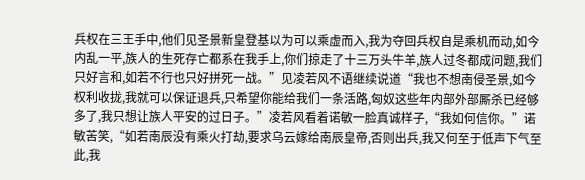兵权在三王手中,他们见圣景新皇登基以为可以乘虚而入,我为夺回兵权自是乘机而动,如今内乱一平,族人的生死存亡都系在我手上,你们掠走了十三万头牛羊,族人过冬都成问题,我们只好言和,如若不行也只好拼死一战。”见凌若风不语继续说道“我也不想南侵圣景,如今权利收拢,我就可以保证退兵,只希望你能给我们一条活路,匈奴这些年内部外部厮杀已经够多了,我只想让族人平安的过日子。”凌若风看着诺敏一脸真诚样子,“我如何信你。”诺敏苦笑,“如若南辰没有乘火打劫,要求乌云嫁给南辰皇帝,否则出兵,我又何至于低声下气至此,我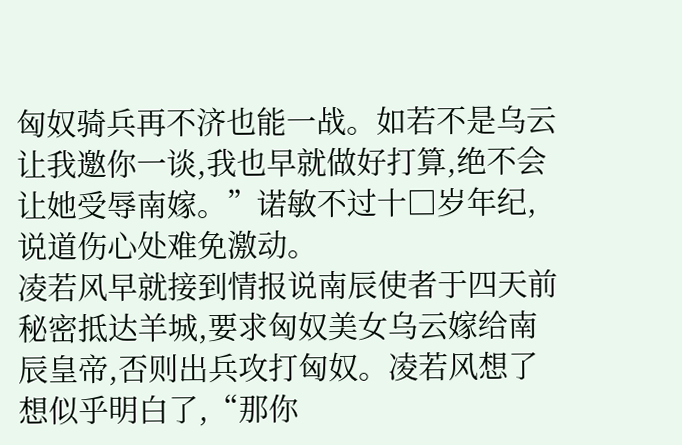匈奴骑兵再不济也能一战。如若不是乌云让我邀你一谈,我也早就做好打算,绝不会让她受辱南嫁。”诺敏不过十□岁年纪,说道伤心处难免激动。
凌若风早就接到情报说南辰使者于四天前秘密抵达羊城,要求匈奴美女乌云嫁给南辰皇帝,否则出兵攻打匈奴。凌若风想了想似乎明白了,“那你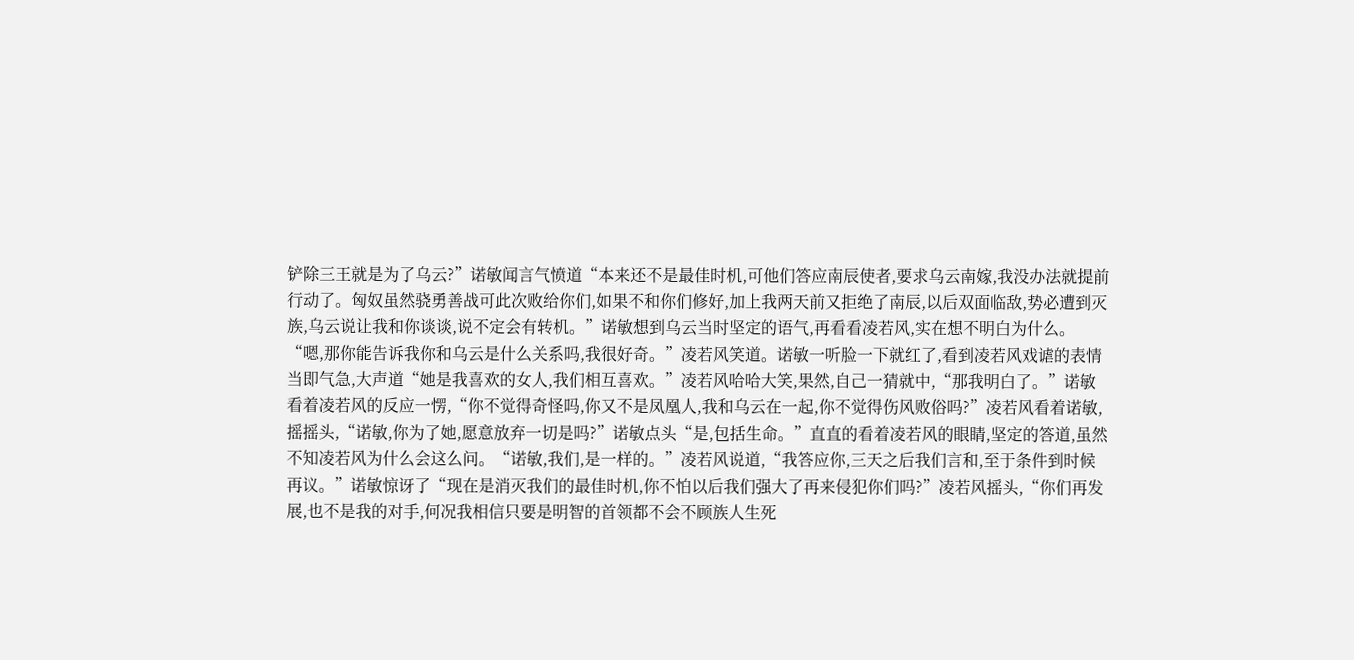铲除三王就是为了乌云?”诺敏闻言气愤道“本来还不是最佳时机,可他们答应南辰使者,要求乌云南嫁,我没办法就提前行动了。匈奴虽然骁勇善战可此次败给你们,如果不和你们修好,加上我两天前又拒绝了南辰,以后双面临敌,势必遭到灭族,乌云说让我和你谈谈,说不定会有转机。”诺敏想到乌云当时坚定的语气,再看看凌若风,实在想不明白为什么。“嗯,那你能告诉我你和乌云是什么关系吗,我很好奇。”凌若风笑道。诺敏一听脸一下就红了,看到凌若风戏谑的表情当即气急,大声道“她是我喜欢的女人,我们相互喜欢。”凌若风哈哈大笑,果然,自己一猜就中,“那我明白了。”诺敏看着凌若风的反应一愣,“你不觉得奇怪吗,你又不是凤凰人,我和乌云在一起,你不觉得伤风败俗吗?”凌若风看着诺敏,摇摇头,“诺敏,你为了她,愿意放弃一切是吗?”诺敏点头“是,包括生命。”直直的看着凌若风的眼睛,坚定的答道,虽然不知凌若风为什么会这么问。“诺敏,我们,是一样的。”凌若风说道,“我答应你,三天之后我们言和,至于条件到时候再议。”诺敏惊讶了“现在是消灭我们的最佳时机,你不怕以后我们强大了再来侵犯你们吗?”凌若风摇头,“你们再发展,也不是我的对手,何况我相信只要是明智的首领都不会不顾族人生死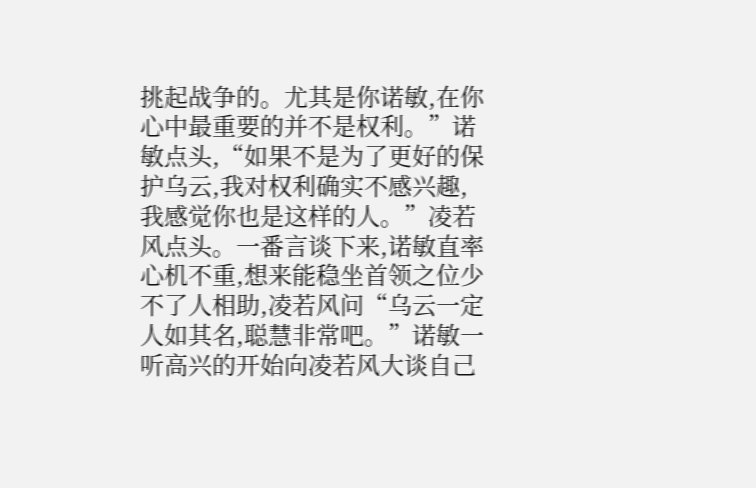挑起战争的。尤其是你诺敏,在你心中最重要的并不是权利。”诺敏点头,“如果不是为了更好的保护乌云,我对权利确实不感兴趣,我感觉你也是这样的人。”凌若风点头。一番言谈下来,诺敏直率心机不重,想来能稳坐首领之位少不了人相助,凌若风问“乌云一定人如其名,聪慧非常吧。”诺敏一听高兴的开始向凌若风大谈自己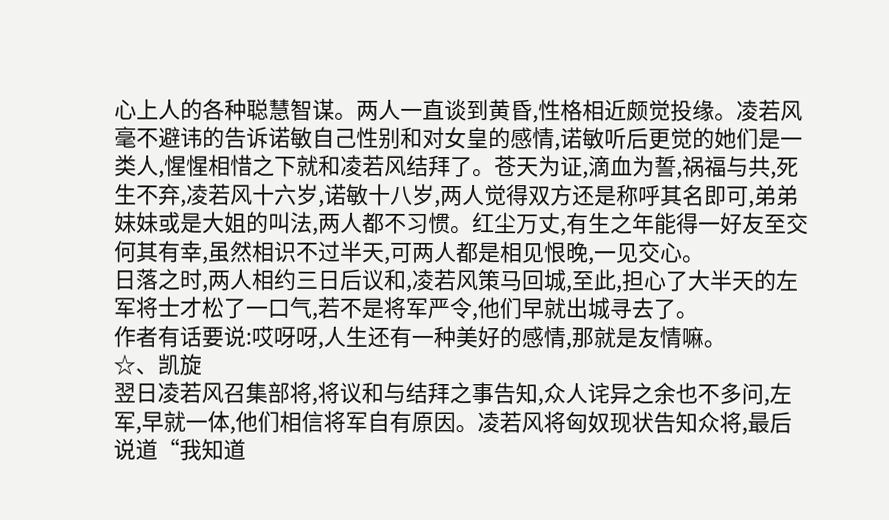心上人的各种聪慧智谋。两人一直谈到黄昏,性格相近颇觉投缘。凌若风毫不避讳的告诉诺敏自己性别和对女皇的感情,诺敏听后更觉的她们是一类人,惺惺相惜之下就和凌若风结拜了。苍天为证,滴血为誓,祸福与共,死生不弃,凌若风十六岁,诺敏十八岁,两人觉得双方还是称呼其名即可,弟弟妹妹或是大姐的叫法,两人都不习惯。红尘万丈,有生之年能得一好友至交何其有幸,虽然相识不过半天,可两人都是相见恨晚,一见交心。
日落之时,两人相约三日后议和,凌若风策马回城,至此,担心了大半天的左军将士才松了一口气,若不是将军严令,他们早就出城寻去了。
作者有话要说:哎呀呀,人生还有一种美好的感情,那就是友情嘛。
☆、凯旋
翌日凌若风召集部将,将议和与结拜之事告知,众人诧异之余也不多问,左军,早就一体,他们相信将军自有原因。凌若风将匈奴现状告知众将,最后说道“我知道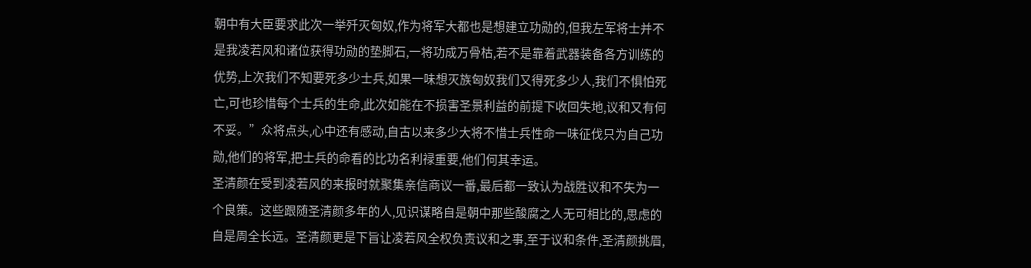朝中有大臣要求此次一举歼灭匈奴,作为将军大都也是想建立功勋的,但我左军将士并不是我凌若风和诸位获得功勋的垫脚石,一将功成万骨枯,若不是靠着武器装备各方训练的优势,上次我们不知要死多少士兵,如果一味想灭族匈奴我们又得死多少人,我们不惧怕死亡,可也珍惜每个士兵的生命,此次如能在不损害圣景利益的前提下收回失地,议和又有何不妥。”众将点头,心中还有感动,自古以来多少大将不惜士兵性命一味征伐只为自己功勋,他们的将军,把士兵的命看的比功名利禄重要,他们何其幸运。
圣清颜在受到凌若风的来报时就聚集亲信商议一番,最后都一致认为战胜议和不失为一个良策。这些跟随圣清颜多年的人,见识谋略自是朝中那些酸腐之人无可相比的,思虑的自是周全长远。圣清颜更是下旨让凌若风全权负责议和之事,至于议和条件,圣清颜挑眉,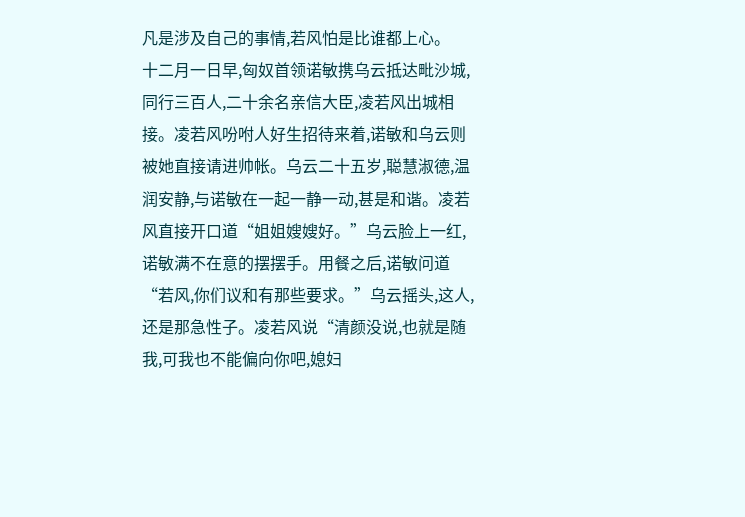凡是涉及自己的事情,若风怕是比谁都上心。
十二月一日早,匈奴首领诺敏携乌云抵达毗沙城,同行三百人,二十余名亲信大臣,凌若风出城相接。凌若风吩咐人好生招待来着,诺敏和乌云则被她直接请进帅帐。乌云二十五岁,聪慧淑德,温润安静,与诺敏在一起一静一动,甚是和谐。凌若风直接开口道“姐姐嫂嫂好。”乌云脸上一红,诺敏满不在意的摆摆手。用餐之后,诺敏问道“若风,你们议和有那些要求。”乌云摇头,这人,还是那急性子。凌若风说“清颜没说,也就是随我,可我也不能偏向你吧,媳妇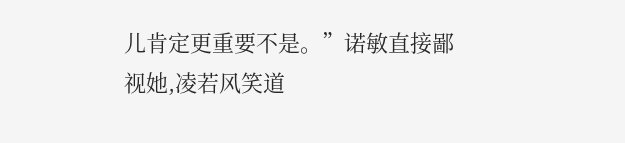儿肯定更重要不是。”诺敏直接鄙视她,凌若风笑道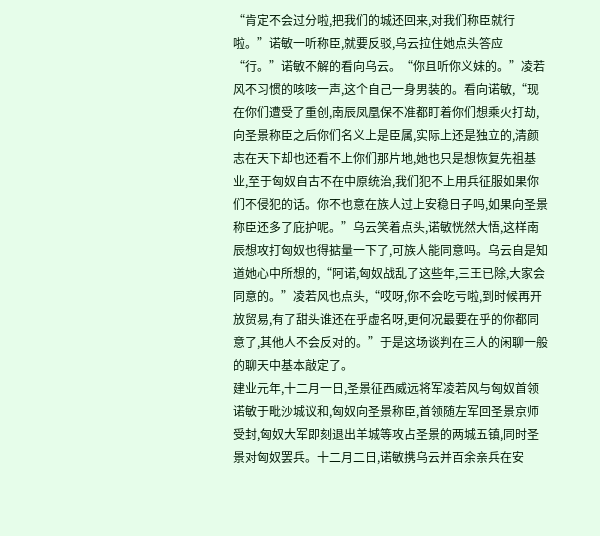“肯定不会过分啦,把我们的城还回来,对我们称臣就行啦。”诺敏一听称臣,就要反驳,乌云拉住她点头答应“行。”诺敏不解的看向乌云。“你且听你义妹的。”凌若风不习惯的咳咳一声,这个自己一身男装的。看向诺敏,“现在你们遭受了重创,南辰凤凰保不准都盯着你们想乘火打劫,向圣景称臣之后你们名义上是臣属,实际上还是独立的,清颜志在天下却也还看不上你们那片地,她也只是想恢复先祖基业,至于匈奴自古不在中原统治,我们犯不上用兵征服如果你们不侵犯的话。你不也意在族人过上安稳日子吗,如果向圣景称臣还多了庇护呢。”乌云笑着点头,诺敏恍然大悟,这样南辰想攻打匈奴也得掂量一下了,可族人能同意吗。乌云自是知道她心中所想的,“阿诺,匈奴战乱了这些年,三王已除,大家会同意的。”凌若风也点头,“哎呀,你不会吃亏啦,到时候再开放贸易,有了甜头谁还在乎虚名呀,更何况最要在乎的你都同意了,其他人不会反对的。”于是这场谈判在三人的闲聊一般的聊天中基本敲定了。
建业元年,十二月一日,圣景征西威远将军凌若风与匈奴首领诺敏于毗沙城议和,匈奴向圣景称臣,首领随左军回圣景京师受封,匈奴大军即刻退出羊城等攻占圣景的两城五镇,同时圣景对匈奴罢兵。十二月二日,诺敏携乌云并百余亲兵在安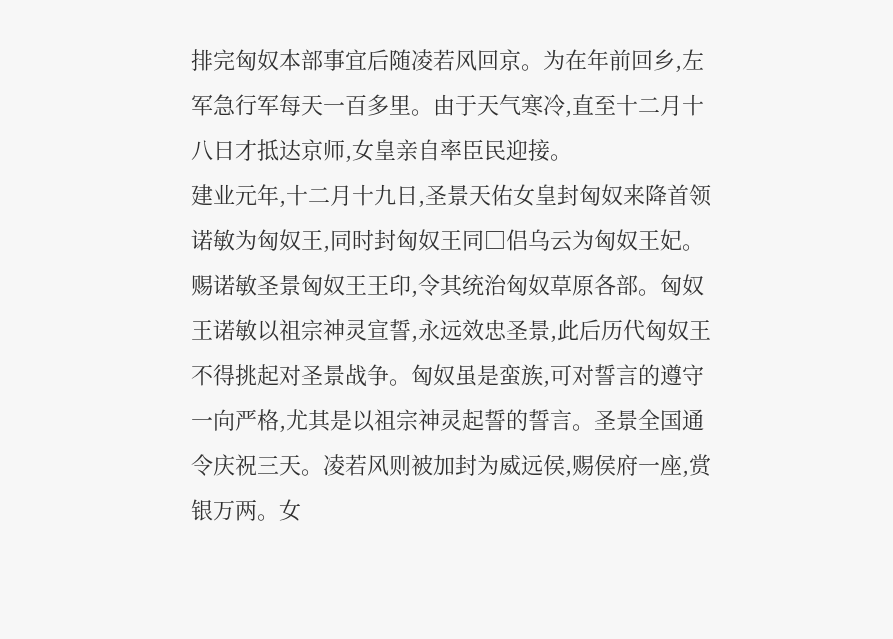排完匈奴本部事宜后随凌若风回京。为在年前回乡,左军急行军每天一百多里。由于天气寒冷,直至十二月十八日才抵达京师,女皇亲自率臣民迎接。
建业元年,十二月十九日,圣景天佑女皇封匈奴来降首领诺敏为匈奴王,同时封匈奴王同□侣乌云为匈奴王妃。赐诺敏圣景匈奴王王印,令其统治匈奴草原各部。匈奴王诺敏以祖宗神灵宣誓,永远效忠圣景,此后历代匈奴王不得挑起对圣景战争。匈奴虽是蛮族,可对誓言的遵守一向严格,尤其是以祖宗神灵起誓的誓言。圣景全国通令庆祝三天。凌若风则被加封为威远侯,赐侯府一座,赏银万两。女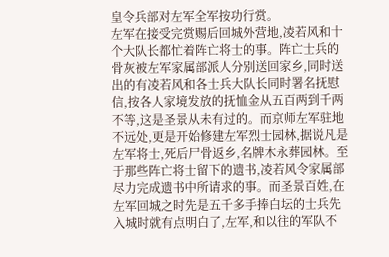皇令兵部对左军全军按功行赏。
左军在接受完赏赐后回城外营地,凌若风和十个大队长都忙着阵亡将士的事。阵亡士兵的骨灰被左军家属部派人分别送回家乡,同时送出的有凌若风和各士兵大队长同时署名抚慰信,按各人家境发放的抚恤金从五百两到千两不等,这是圣景从未有过的。而京师左军驻地不远处,更是开始修建左军烈士园林,据说凡是左军将士,死后尸骨返乡,名牌木永葬园林。至于那些阵亡将士留下的遗书,凌若风令家属部尽力完成遗书中所请求的事。而圣景百姓,在左军回城之时先是五千多手捧白坛的士兵先入城时就有点明白了,左军,和以往的军队不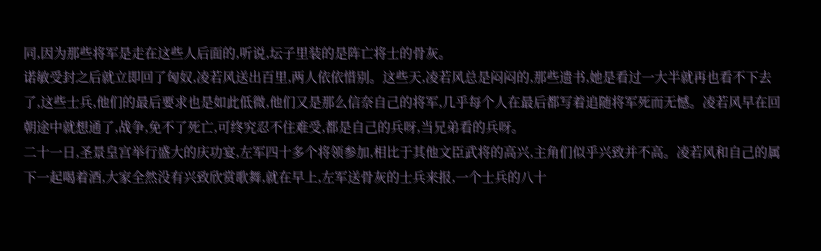同,因为那些将军是走在这些人后面的,听说,坛子里装的是阵亡将士的骨灰。
诺敏受封之后就立即回了匈奴,凌若风送出百里,两人依依惜别。这些天,凌若风总是闷闷的,那些遗书,她是看过一大半就再也看不下去了,这些士兵,他们的最后要求也是如此低微,他们又是那么信奈自己的将军,几乎每个人在最后都写着追随将军死而无憾。凌若风早在回朝途中就想通了,战争,免不了死亡,可终究忍不住难受,都是自己的兵呀,当兄弟看的兵呀。
二十一日,圣景皇宫举行盛大的庆功宴,左军四十多个将领参加,相比于其他文臣武将的高兴,主角们似乎兴致并不高。凌若风和自己的属下一起喝着酒,大家全然没有兴致欣赏歌舞,就在早上,左军送骨灰的士兵来报,一个士兵的八十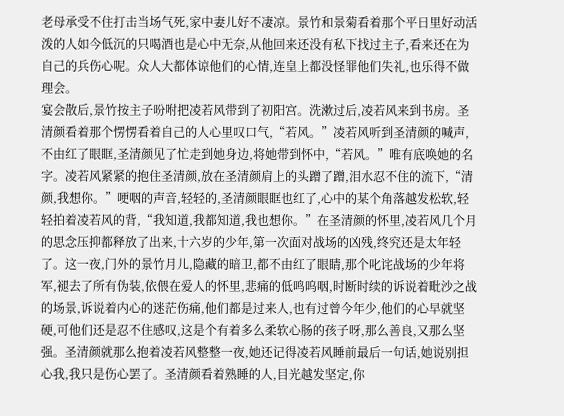老母承受不住打击当场气死,家中妻儿好不凄凉。景竹和景菊看着那个平日里好动活泼的人如今低沉的只喝酒也是心中无奈,从他回来还没有私下找过主子,看来还在为自己的兵伤心呢。众人大都体谅他们的心情,连皇上都没怪罪他们失礼,也乐得不做理会。
宴会散后,景竹按主子吩咐把凌若风带到了初阳宫。洗漱过后,凌若风来到书房。圣清颜看着那个愣愣看着自己的人心里叹口气,“若风。”凌若风听到圣清颜的喊声,不由红了眼眶,圣清颜见了忙走到她身边,将她带到怀中,“若风。”唯有底唤她的名字。凌若风紧紧的抱住圣清颜,放在圣清颜肩上的头蹭了蹭,泪水忍不住的流下,“清颜,我想你。”哽咽的声音,轻轻的,圣清颜眼眶也红了,心中的某个角落越发松软,轻轻拍着凌若风的背,“我知道,我都知道,我也想你。”在圣清颜的怀里,凌若风几个月的思念压抑都释放了出来,十六岁的少年,第一次面对战场的凶残,终究还是太年轻了。这一夜,门外的景竹月儿,隐藏的暗卫,都不由红了眼睛,那个叱诧战场的少年将军,褪去了所有伪装,依偎在爱人的怀里,悲痛的低鸣呜咽,时断时续的诉说着毗沙之战的场景,诉说着内心的迷茫伤痛,他们都是过来人,也有过曾今年少,他们的心早就坚硬,可他们还是忍不住感叹,这是个有着多么柔软心肠的孩子呀,那么善良,又那么坚强。圣清颜就那么抱着凌若风整整一夜,她还记得凌若风睡前最后一句话,她说别担心我,我只是伤心罢了。圣清颜看着熟睡的人,目光越发坚定,你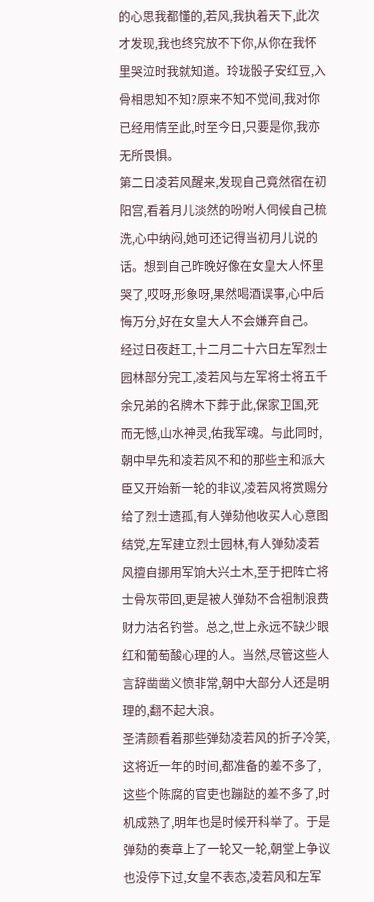的心思我都懂的,若风,我执着天下,此次才发现,我也终究放不下你,从你在我怀里哭泣时我就知道。玲珑骰子安红豆,入骨相思知不知?原来不知不觉间,我对你已经用情至此,时至今日,只要是你,我亦无所畏惧。
第二日凌若风醒来,发现自己竟然宿在初阳宫,看着月儿淡然的吩咐人伺候自己梳洗,心中纳闷,她可还记得当初月儿说的话。想到自己昨晚好像在女皇大人怀里哭了,哎呀,形象呀,果然喝酒误事,心中后悔万分,好在女皇大人不会嫌弃自己。
经过日夜赶工,十二月二十六日左军烈士园林部分完工,凌若风与左军将士将五千余兄弟的名牌木下葬于此,保家卫国,死而无憾,山水神灵,佑我军魂。与此同时,朝中早先和凌若风不和的那些主和派大臣又开始新一轮的非议,凌若风将赏赐分给了烈士遗孤,有人弹劾他收买人心意图结党,左军建立烈士园林,有人弹劾凌若风擅自挪用军饷大兴土木,至于把阵亡将士骨灰带回,更是被人弹劾不合祖制浪费财力沽名钓誉。总之,世上永远不缺少眼红和葡萄酸心理的人。当然,尽管这些人言辞凿凿义愤非常,朝中大部分人还是明理的,翻不起大浪。
圣清颜看着那些弹劾凌若风的折子冷笑,这将近一年的时间,都准备的差不多了,这些个陈腐的官吏也蹦跶的差不多了,时机成熟了,明年也是时候开科举了。于是弹劾的奏章上了一轮又一轮,朝堂上争议也没停下过,女皇不表态,凌若风和左军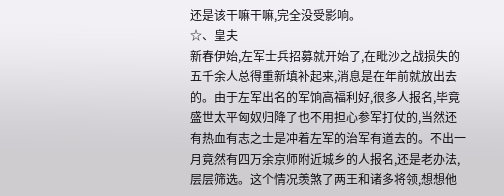还是该干嘛干嘛,完全没受影响。
☆、皇夫
新春伊始,左军士兵招募就开始了,在毗沙之战损失的五千余人总得重新填补起来,消息是在年前就放出去的。由于左军出名的军饷高福利好,很多人报名,毕竟盛世太平匈奴归降了也不用担心参军打仗的,当然还有热血有志之士是冲着左军的治军有道去的。不出一月竟然有四万余京师附近城乡的人报名,还是老办法,层层筛选。这个情况羡煞了两王和诸多将领,想想他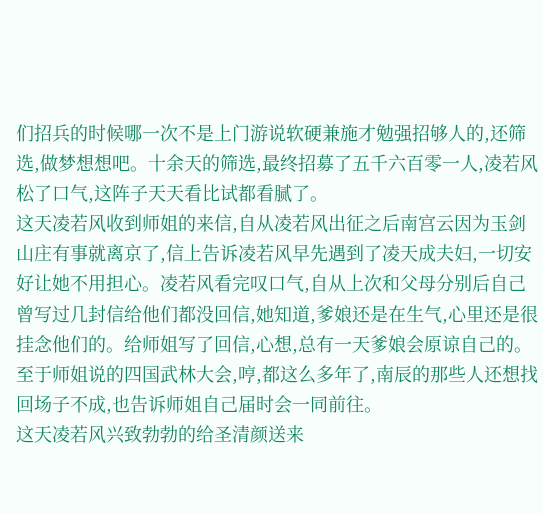们招兵的时候哪一次不是上门游说软硬兼施才勉强招够人的,还筛选,做梦想想吧。十余天的筛选,最终招募了五千六百零一人,凌若风松了口气,这阵子天天看比试都看腻了。
这天凌若风收到师姐的来信,自从凌若风出征之后南宫云因为玉剑山庄有事就离京了,信上告诉凌若风早先遇到了凌天成夫妇,一切安好让她不用担心。凌若风看完叹口气,自从上次和父母分别后自己曾写过几封信给他们都没回信,她知道,爹娘还是在生气,心里还是很挂念他们的。给师姐写了回信,心想,总有一天爹娘会原谅自己的。至于师姐说的四国武林大会,哼,都这么多年了,南辰的那些人还想找回场子不成,也告诉师姐自己届时会一同前往。
这天凌若风兴致勃勃的给圣清颜送来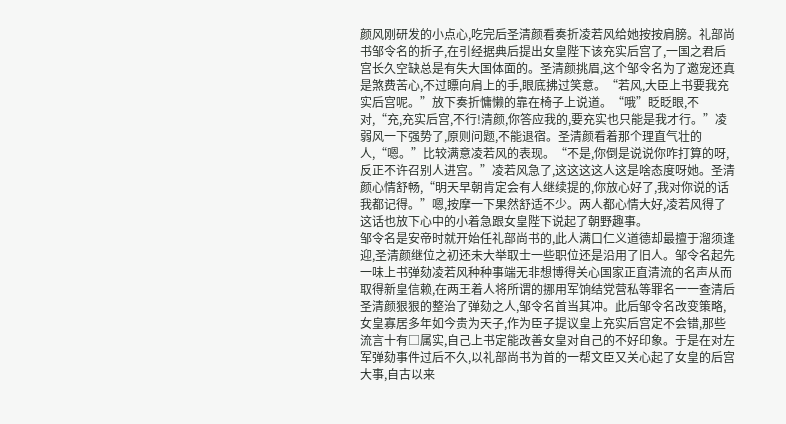颜风刚研发的小点心,吃完后圣清颜看奏折凌若风给她按按肩膀。礼部尚书邹令名的折子,在引经据典后提出女皇陛下该充实后宫了,一国之君后宫长久空缺总是有失大国体面的。圣清颜挑眉,这个邹令名为了邀宠还真是煞费苦心,不过瞟向肩上的手,眼底拂过笑意。“若风,大臣上书要我充实后宫呢。”放下奏折慵懒的靠在椅子上说道。“哦”眨眨眼,不对,“充,充实后宫,不行!清颜,你答应我的,要充实也只能是我才行。”凌弱风一下强势了,原则问题,不能退宿。圣清颜看着那个理直气壮的人,“嗯。”比较满意凌若风的表现。“不是,你倒是说说你咋打算的呀,反正不许召别人进宫。”凌若风急了,这这这这人这是啥态度呀她。圣清颜心情舒畅,“明天早朝肯定会有人继续提的,你放心好了,我对你说的话我都记得。”嗯,按摩一下果然舒适不少。两人都心情大好,凌若风得了这话也放下心中的小着急跟女皇陛下说起了朝野趣事。
邹令名是安帝时就开始任礼部尚书的,此人满口仁义道德却最擅于溜须逢迎,圣清颜继位之初还未大举取士一些职位还是沿用了旧人。邹令名起先一味上书弹劾凌若风种种事端无非想博得关心国家正直清流的名声从而取得新皇信赖,在两王着人将所谓的挪用军饷结党营私等罪名一一查清后圣清颜狠狠的整治了弹劾之人,邹令名首当其冲。此后邹令名改变策略,女皇寡居多年如今贵为天子,作为臣子提议皇上充实后宫定不会错,那些流言十有□属实,自己上书定能改善女皇对自己的不好印象。于是在对左军弹劾事件过后不久,以礼部尚书为首的一帮文臣又关心起了女皇的后宫大事,自古以来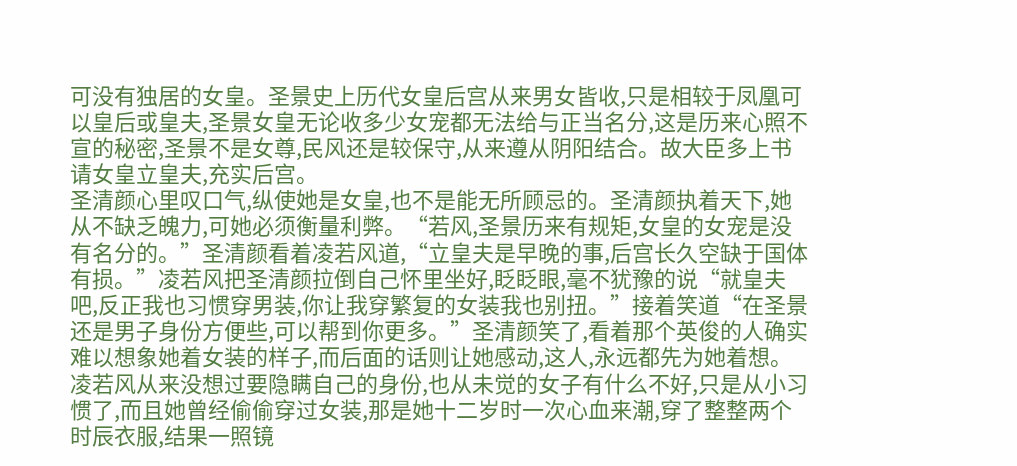可没有独居的女皇。圣景史上历代女皇后宫从来男女皆收,只是相较于凤凰可以皇后或皇夫,圣景女皇无论收多少女宠都无法给与正当名分,这是历来心照不宣的秘密,圣景不是女尊,民风还是较保守,从来遵从阴阳结合。故大臣多上书请女皇立皇夫,充实后宫。
圣清颜心里叹口气,纵使她是女皇,也不是能无所顾忌的。圣清颜执着天下,她从不缺乏魄力,可她必须衡量利弊。“若风,圣景历来有规矩,女皇的女宠是没有名分的。”圣清颜看着凌若风道,“立皇夫是早晚的事,后宫长久空缺于国体有损。”凌若风把圣清颜拉倒自己怀里坐好,眨眨眼,毫不犹豫的说“就皇夫吧,反正我也习惯穿男装,你让我穿繁复的女装我也别扭。”接着笑道“在圣景还是男子身份方便些,可以帮到你更多。”圣清颜笑了,看着那个英俊的人确实难以想象她着女装的样子,而后面的话则让她感动,这人,永远都先为她着想。凌若风从来没想过要隐瞒自己的身份,也从未觉的女子有什么不好,只是从小习惯了,而且她曾经偷偷穿过女装,那是她十二岁时一次心血来潮,穿了整整两个时辰衣服,结果一照镜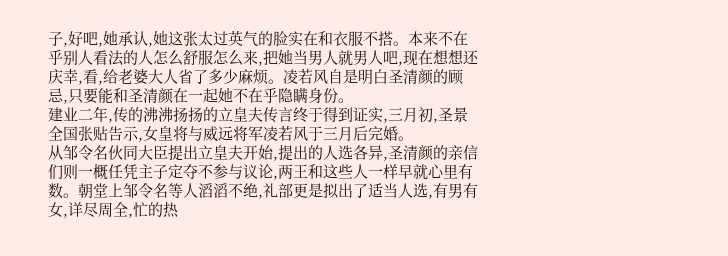子,好吧,她承认,她这张太过英气的脸实在和衣服不搭。本来不在乎别人看法的人怎么舒服怎么来,把她当男人就男人吧,现在想想还庆幸,看,给老婆大人省了多少麻烦。凌若风自是明白圣清颜的顾忌,只要能和圣清颜在一起她不在乎隐瞒身份。
建业二年,传的沸沸扬扬的立皇夫传言终于得到证实,三月初,圣景全国张贴告示,女皇将与威远将军凌若风于三月后完婚。
从邹令名伙同大臣提出立皇夫开始,提出的人选各异,圣清颜的亲信们则一概任凭主子定夺不参与议论,两王和这些人一样早就心里有数。朝堂上邹令名等人滔滔不绝,礼部更是拟出了适当人选,有男有女,详尽周全,忙的热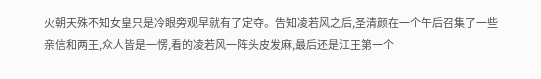火朝天殊不知女皇只是冷眼旁观早就有了定夺。告知凌若风之后,圣清颜在一个午后召集了一些亲信和两王,众人皆是一愣,看的凌若风一阵头皮发麻,最后还是江王第一个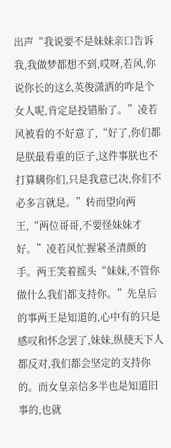出声“我说要不是妹妹亲口告诉我,我做梦都想不到,哎呀,若风,你说你长的这么英俊潇洒的咋是个女人呢,肯定是投错胎了。”凌若风被看的不好意了,“好了,你们都是朕最看重的臣子,这件事朕也不打算瞒你们,只是我意已决,你们不必多言就是。”转而望向两王,“两位哥哥,不要怪妹妹才好。”凌若风忙握紧圣清颜的手。两王笑着摇头“妹妹,不管你做什么我们都支持你。”先皇后的事两王是知道的,心中有的只是感叹和怀念罢了,妹妹,纵使天下人都反对,我们都会坚定的支持你的。而女皇亲信多半也是知道旧事的,也就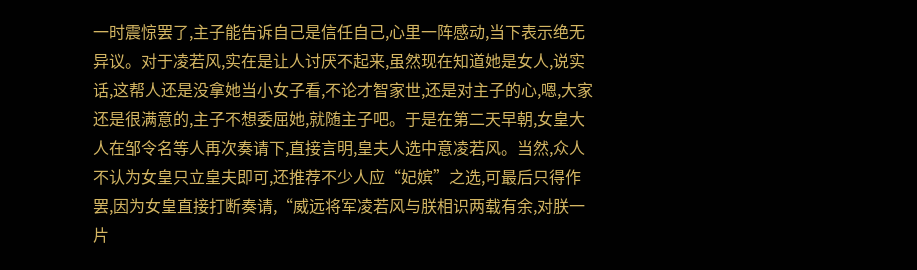一时震惊罢了,主子能告诉自己是信任自己,心里一阵感动,当下表示绝无异议。对于凌若风,实在是让人讨厌不起来,虽然现在知道她是女人,说实话,这帮人还是没拿她当小女子看,不论才智家世,还是对主子的心,嗯,大家还是很满意的,主子不想委屈她,就随主子吧。于是在第二天早朝,女皇大人在邹令名等人再次奏请下,直接言明,皇夫人选中意凌若风。当然,众人不认为女皇只立皇夫即可,还推荐不少人应“妃嫔”之选,可最后只得作罢,因为女皇直接打断奏请,“威远将军凌若风与朕相识两载有余,对朕一片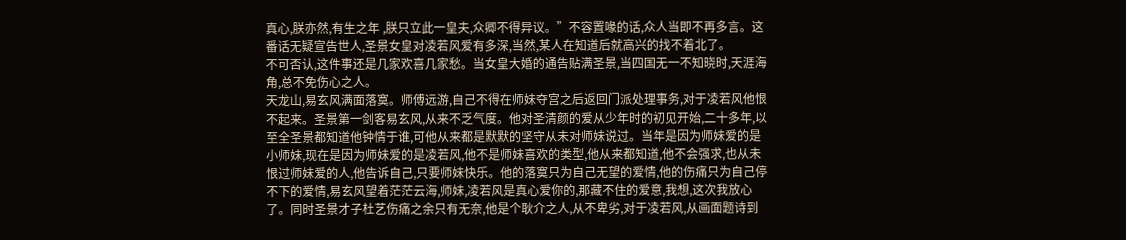真心,朕亦然,有生之年 ,朕只立此一皇夫,众卿不得异议。”不容置喙的话,众人当即不再多言。这番话无疑宣告世人,圣景女皇对凌若风爱有多深,当然,某人在知道后就高兴的找不着北了。
不可否认,这件事还是几家欢喜几家愁。当女皇大婚的通告贴满圣景,当四国无一不知晓时,天涯海角,总不免伤心之人。
天龙山,易玄风满面落寞。师傅远游,自己不得在师妹夺宫之后返回门派处理事务,对于凌若风他恨不起来。圣景第一剑客易玄风,从来不乏气度。他对圣清颜的爱从少年时的初见开始,二十多年,以至全圣景都知道他钟情于谁,可他从来都是默默的坚守从未对师妹说过。当年是因为师妹爱的是小师妹,现在是因为师妹爱的是凌若风,他不是师妹喜欢的类型,他从来都知道,他不会强求,也从未恨过师妹爱的人,他告诉自己,只要师妹快乐。他的落寞只为自己无望的爱情,他的伤痛只为自己停不下的爱情,易玄风望着茫茫云海,师妹,凌若风是真心爱你的,那藏不住的爱意,我想,这次我放心了。同时圣景才子杜艺伤痛之余只有无奈,他是个耿介之人,从不卑劣,对于凌若风,从画面题诗到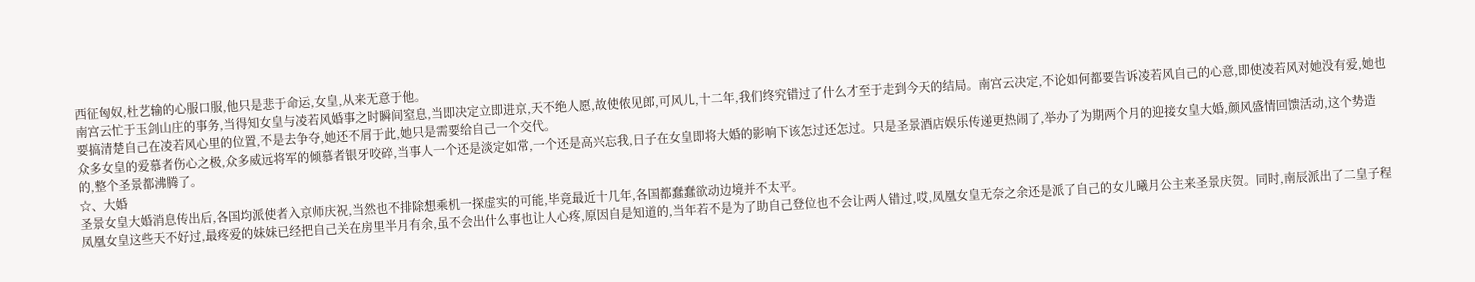西征匈奴,杜艺输的心服口服,他只是悲于命运,女皇,从来无意于他。
南宫云忙于玉剑山庄的事务,当得知女皇与凌若风婚事之时瞬间窒息,当即决定立即进京,天不绝人愿,故使侬见郎,可风儿,十二年,我们终究错过了什么才至于走到今天的结局。南宫云决定,不论如何都要告诉凌若风自己的心意,即使凌若风对她没有爱,她也要搞清楚自己在凌若风心里的位置,不是去争夺,她还不屑于此,她只是需要给自己一个交代。
众多女皇的爱慕者伤心之极,众多威远将军的倾慕者银牙咬碎,当事人一个还是淡定如常,一个还是高兴忘我,日子在女皇即将大婚的影响下该怎过还怎过。只是圣景酒店娱乐传递更热闹了,举办了为期两个月的迎接女皇大婚,颜风盛情回馈活动,这个势造的,整个圣景都沸腾了。
☆、大婚
圣景女皇大婚消息传出后,各国均派使者入京师庆祝,当然也不排除想乘机一探虚实的可能,毕竟最近十几年,各国都蠢蠢欲动边境并不太平。
凤凰女皇这些天不好过,最疼爱的妹妹已经把自己关在房里半月有余,虽不会出什么事也让人心疼,原因自是知道的,当年若不是为了助自己登位也不会让两人错过,哎,凤凰女皇无奈之余还是派了自己的女儿曦月公主来圣景庆贺。同时,南辰派出了二皇子程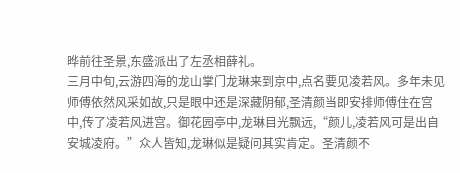晔前往圣景,东盛派出了左丞相薛礼。
三月中旬,云游四海的龙山掌门龙琳来到京中,点名要见凌若风。多年未见师傅依然风采如故,只是眼中还是深藏阴郁,圣清颜当即安排师傅住在宫中,传了凌若风进宫。御花园亭中,龙琳目光飘远,“颜儿,凌若风可是出自安城凌府。”众人皆知,龙琳似是疑问其实肯定。圣清颜不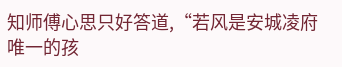知师傅心思只好答道,“若风是安城凌府唯一的孩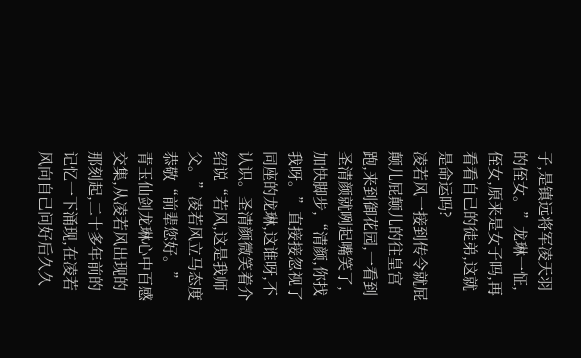子,是镇远将军凌天羽的侄女。”龙琳一怔,侄女,原来是女子吗,再看看自己的徒弟,这就是命运吗?
凌若风一接到传令就屁颠儿屁颠儿的往皇宫跑,来到御花园,一看到圣清颜就咧起嘴笑了,加快脚步,“清颜,你找我呀。”直接接忽视了同座的龙琳,这谁呀,不认识。圣清颜微笑着介绍说“若风,这是我师父。”凌若风立马态度恭敬“前辈您好。”
青玉仙剑龙琳心中百感交集,从凌若风出现的那刻起,二十多年前的记忆一下涌现,在凌若风向自己问好后久久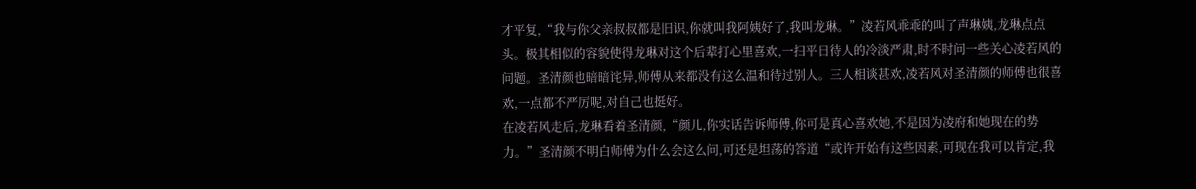才平复,“我与你父亲叔叔都是旧识,你就叫我阿姨好了,我叫龙琳。”凌若风乖乖的叫了声琳姨,龙琳点点头。极其相似的容貌使得龙琳对这个后辈打心里喜欢,一扫平日待人的冷淡严肃,时不时问一些关心凌若风的问题。圣清颜也暗暗诧异,师傅从来都没有这么温和待过别人。三人相谈甚欢,凌若风对圣清颜的师傅也很喜欢,一点都不严厉呢,对自己也挺好。
在凌若风走后,龙琳看着圣清颜,“颜儿,你实话告诉师傅,你可是真心喜欢她,不是因为凌府和她现在的势力。”圣清颜不明白师傅为什么会这么问,可还是坦荡的答道“或许开始有这些因素,可现在我可以肯定,我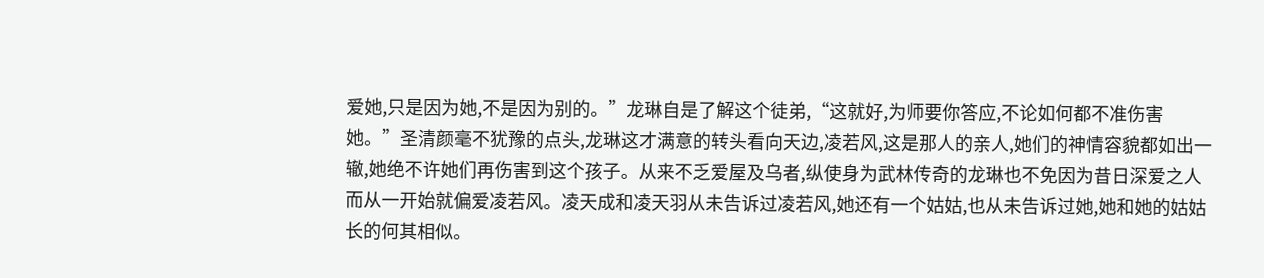爱她,只是因为她,不是因为别的。”龙琳自是了解这个徒弟,“这就好,为师要你答应,不论如何都不准伤害她。”圣清颜毫不犹豫的点头,龙琳这才满意的转头看向天边,凌若风,这是那人的亲人,她们的神情容貌都如出一辙,她绝不许她们再伤害到这个孩子。从来不乏爱屋及乌者,纵使身为武林传奇的龙琳也不免因为昔日深爱之人而从一开始就偏爱凌若风。凌天成和凌天羽从未告诉过凌若风,她还有一个姑姑,也从未告诉过她,她和她的姑姑长的何其相似。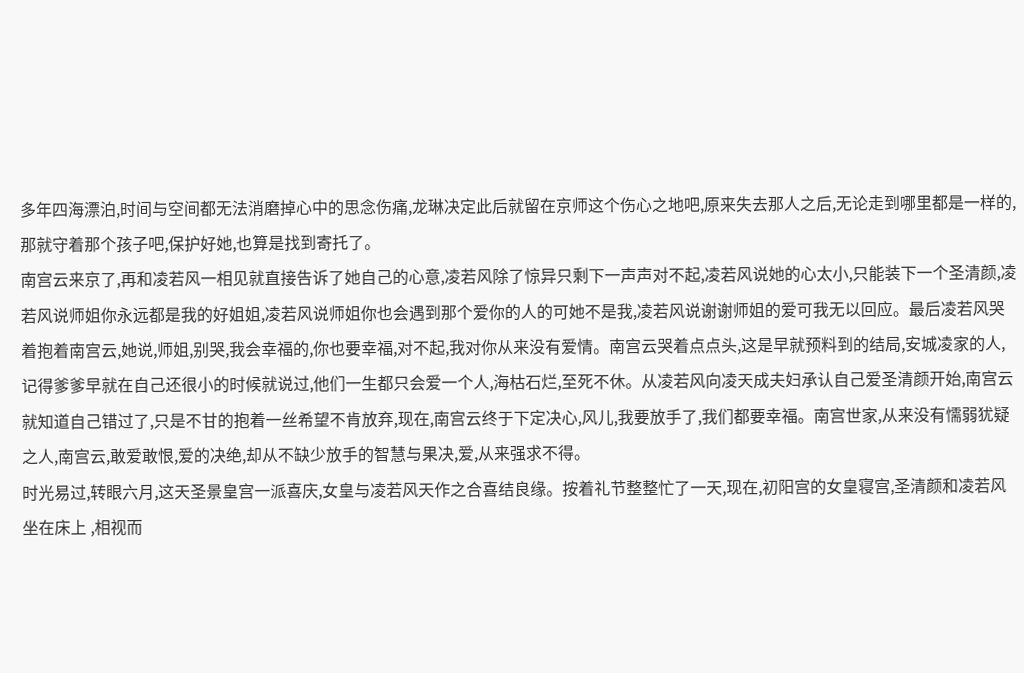多年四海漂泊,时间与空间都无法消磨掉心中的思念伤痛,龙琳决定此后就留在京师这个伤心之地吧,原来失去那人之后,无论走到哪里都是一样的,那就守着那个孩子吧,保护好她,也算是找到寄托了。
南宫云来京了,再和凌若风一相见就直接告诉了她自己的心意,凌若风除了惊异只剩下一声声对不起,凌若风说她的心太小,只能装下一个圣清颜,凌若风说师姐你永远都是我的好姐姐,凌若风说师姐你也会遇到那个爱你的人的可她不是我,凌若风说谢谢师姐的爱可我无以回应。最后凌若风哭着抱着南宫云,她说,师姐,别哭,我会幸福的,你也要幸福,对不起,我对你从来没有爱情。南宫云哭着点点头,这是早就预料到的结局,安城凌家的人,记得爹爹早就在自己还很小的时候就说过,他们一生都只会爱一个人,海枯石烂,至死不休。从凌若风向凌天成夫妇承认自己爱圣清颜开始,南宫云就知道自己错过了,只是不甘的抱着一丝希望不肯放弃,现在,南宫云终于下定决心,风儿,我要放手了,我们都要幸福。南宫世家,从来没有懦弱犹疑之人,南宫云,敢爱敢恨,爱的决绝,却从不缺少放手的智慧与果决,爱,从来强求不得。
时光易过,转眼六月,这天圣景皇宫一派喜庆,女皇与凌若风天作之合喜结良缘。按着礼节整整忙了一天,现在,初阳宫的女皇寝宫,圣清颜和凌若风坐在床上 ,相视而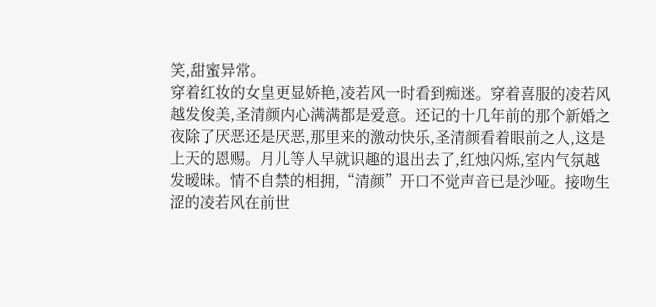笑,甜蜜异常。
穿着红妆的女皇更显娇艳,凌若风一时看到痴迷。穿着喜服的凌若风越发俊美,圣清颜内心满满都是爱意。还记的十几年前的那个新婚之夜除了厌恶还是厌恶,那里来的激动快乐,圣清颜看着眼前之人,这是上天的恩赐。月儿等人早就识趣的退出去了,红烛闪烁,室内气氛越发暧昧。情不自禁的相拥,“清颜”开口不觉声音已是沙哑。接吻生涩的凌若风在前世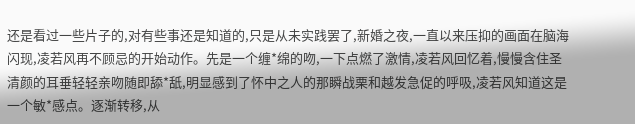还是看过一些片子的,对有些事还是知道的,只是从未实践罢了,新婚之夜,一直以来压抑的画面在脑海闪现,凌若风再不顾忌的开始动作。先是一个缠*绵的吻,一下点燃了激情,凌若风回忆着,慢慢含住圣清颜的耳垂轻轻亲吻随即舔*舐,明显感到了怀中之人的那瞬战栗和越发急促的呼吸,凌若风知道这是一个敏*感点。逐渐转移,从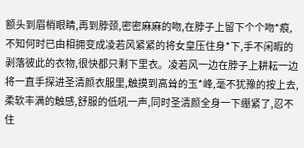额头到眉梢眼睛,再到脖颈,密密麻麻的吻,在脖子上留下个个吻*痕,不知何时已由相拥变成凌若风紧紧的将女皇压住身*下,手不闲暇的剥落彼此的衣物,很快都只剩下里衣。凌若风一边在脖子上耕耘一边将一直手探进圣清颜衣服里,触摸到高耸的玉*峰,毫不犹豫的按上去,柔软丰满的触感,舒服的低吼一声,同时圣清颜全身一下绷紧了,忍不住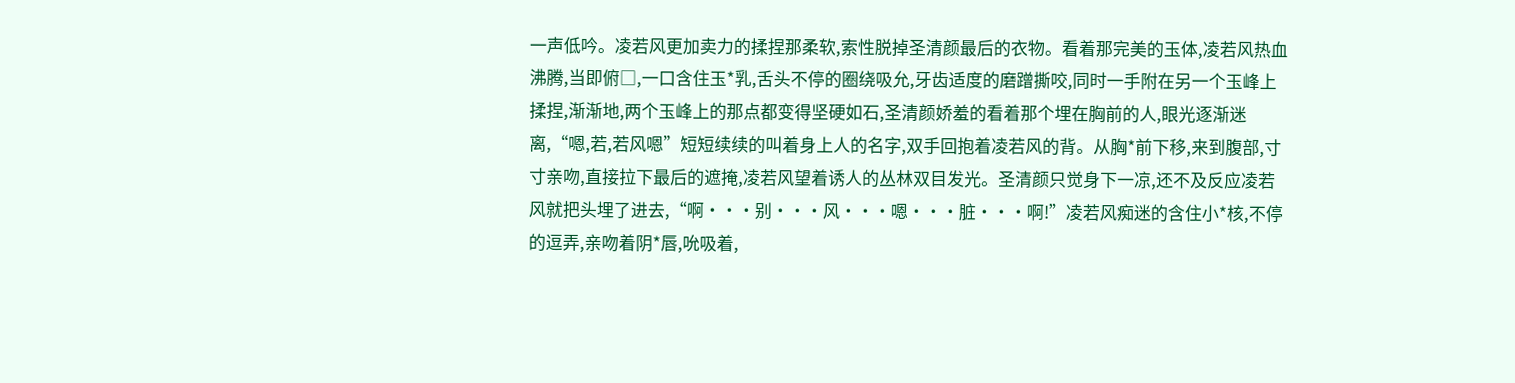一声低吟。凌若风更加卖力的揉捏那柔软,索性脱掉圣清颜最后的衣物。看着那完美的玉体,凌若风热血沸腾,当即俯□,一口含住玉*乳,舌头不停的圈绕吸允,牙齿适度的磨蹭撕咬,同时一手附在另一个玉峰上揉捏,渐渐地,两个玉峰上的那点都变得坚硬如石,圣清颜娇羞的看着那个埋在胸前的人,眼光逐渐迷离,“嗯,若,若风嗯”短短续续的叫着身上人的名字,双手回抱着凌若风的背。从胸*前下移,来到腹部,寸寸亲吻,直接拉下最后的遮掩,凌若风望着诱人的丛林双目发光。圣清颜只觉身下一凉,还不及反应凌若风就把头埋了进去,“啊···别···风···嗯···脏···啊!”凌若风痴迷的含住小*核,不停的逗弄,亲吻着阴*唇,吮吸着,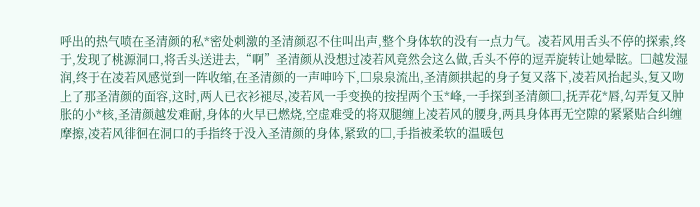呼出的热气喷在圣清颜的私*密处刺激的圣清颜忍不住叫出声,整个身体软的没有一点力气。凌若风用舌头不停的探索,终于,发现了桃源洞口,将舌头送进去,“啊”圣清颜从没想过凌若风竟然会这么做,舌头不停的逗弄旋转让她晕眩。□越发湿润,终于在凌若风感觉到一阵收缩,在圣清颜的一声呻吟下,□泉泉流出,圣清颜拱起的身子复又落下,凌若风抬起头,复又吻上了那圣清颜的面容,这时,两人已衣衫褪尽,凌若风一手变换的按捏两个玉*峰,一手探到圣清颜□,抚弄花*唇,勾弄复又肿胀的小*核,圣清颜越发难耐,身体的火早已燃烧,空虚难受的将双腿缠上凌若风的腰身,两具身体再无空隙的紧紧贴合纠缠摩擦,凌若风徘徊在洞口的手指终于没入圣清颜的身体,紧致的□,手指被柔软的温暖包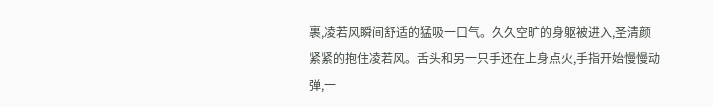裹,凌若风瞬间舒适的猛吸一口气。久久空旷的身躯被进入,圣清颜紧紧的抱住凌若风。舌头和另一只手还在上身点火,手指开始慢慢动弹,一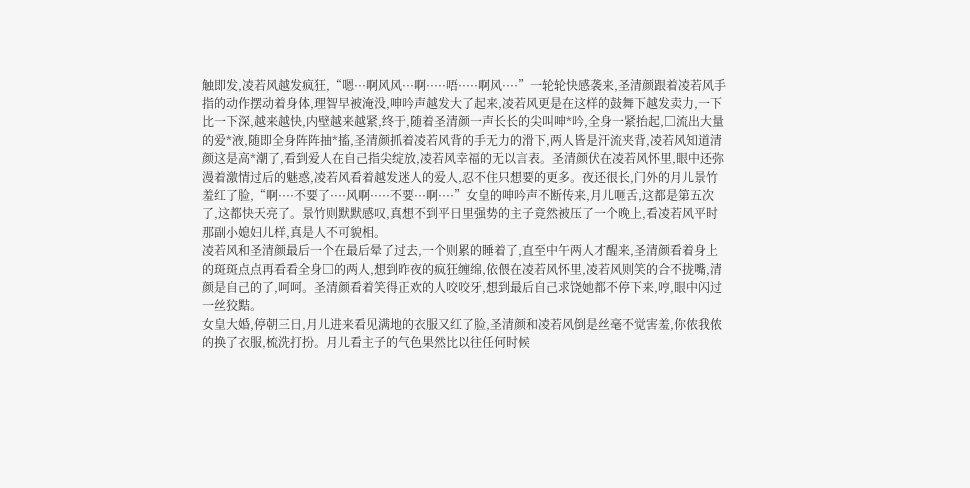触即发,凌若风越发疯狂,“嗯···啊风风···啊·····唔·····啊风····”一轮轮快感袭来,圣清颜跟着凌若风手指的动作摆动着身体,理智早被淹没,呻吟声越发大了起来,凌若风更是在这样的鼓舞下越发卖力,一下比一下深,越来越快,内壁越来越紧,终于,随着圣清颜一声长长的尖叫呻*吟,全身一紧抬起,□流出大量的爱*液,随即全身阵阵抽*搐,圣清颜抓着凌若风背的手无力的滑下,两人皆是汗流夹背,凌若风知道清颜这是高*潮了,看到爱人在自己指尖绽放,凌若风幸福的无以言表。圣清颜伏在凌若风怀里,眼中还弥漫着激情过后的魅惑,凌若风看着越发迷人的爱人,忍不住只想要的更多。夜还很长,门外的月儿景竹羞红了脸,“啊····不要了····风啊·····不要···啊····”女皇的呻吟声不断传来,月儿咂舌,这都是第五次了,这都快天亮了。景竹则默默感叹,真想不到平日里强势的主子竟然被压了一个晚上,看凌若风平时那副小媳妇儿样,真是人不可貌相。
凌若风和圣清颜最后一个在最后晕了过去,一个则累的睡着了,直至中午两人才醒来,圣清颜看着身上的斑斑点点再看看全身□的两人,想到昨夜的疯狂缠绵,依偎在凌若风怀里,凌若风则笑的合不拢嘴,清颜是自己的了,呵呵。圣清颜看着笑得正欢的人咬咬牙,想到最后自己求饶她都不停下来,哼,眼中闪过一丝狡黠。
女皇大婚,停朝三日,月儿进来看见满地的衣服又红了脸,圣清颜和凌若风倒是丝毫不觉害羞,你侬我侬的换了衣服,梳洗打扮。月儿看主子的气色果然比以往任何时候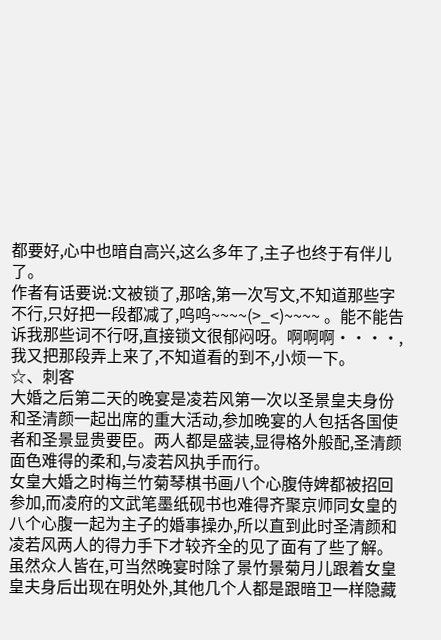都要好,心中也暗自高兴,这么多年了,主子也终于有伴儿了。
作者有话要说:文被锁了,那啥,第一次写文,不知道那些字不行,只好把一段都减了,呜呜~~~~(>_<)~~~~ 。能不能告诉我那些词不行呀,直接锁文很郁闷呀。啊啊啊····,我又把那段弄上来了,不知道看的到不,小烦一下。
☆、刺客
大婚之后第二天的晚宴是凌若风第一次以圣景皇夫身份和圣清颜一起出席的重大活动,参加晚宴的人包括各国使者和圣景显贵要臣。两人都是盛装,显得格外般配,圣清颜面色难得的柔和,与凌若风执手而行。
女皇大婚之时梅兰竹菊琴棋书画八个心腹侍婢都被招回参加,而凌府的文武笔墨纸砚书也难得齐聚京师同女皇的八个心腹一起为主子的婚事操办,所以直到此时圣清颜和凌若风两人的得力手下才较齐全的见了面有了些了解。虽然众人皆在,可当然晚宴时除了景竹景菊月儿跟着女皇皇夫身后出现在明处外,其他几个人都是跟暗卫一样隐藏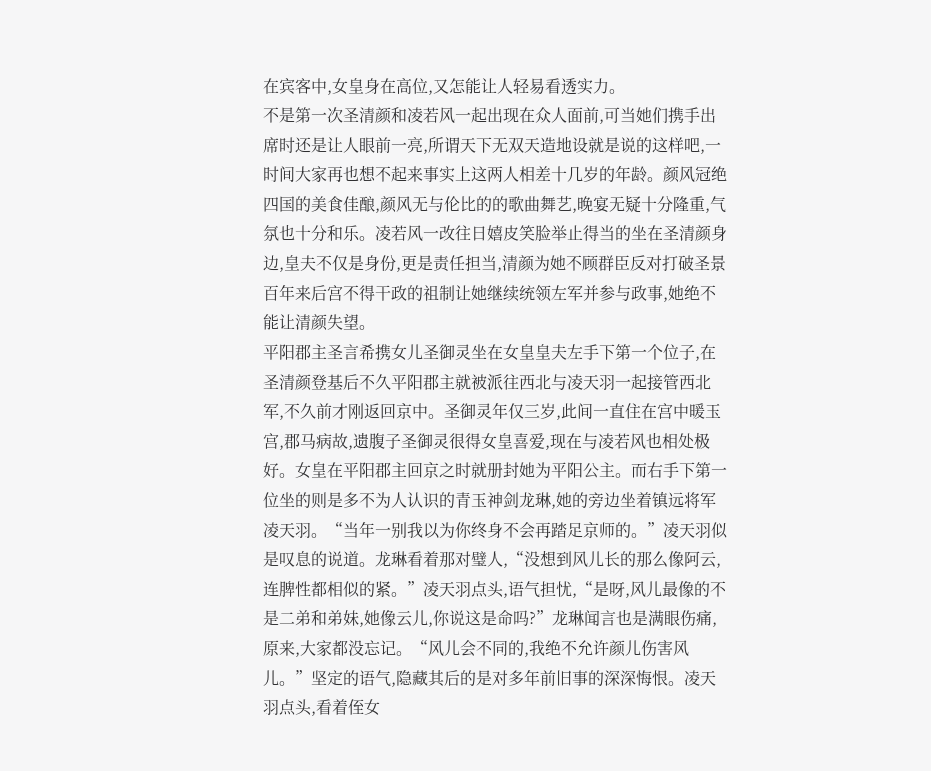在宾客中,女皇身在高位,又怎能让人轻易看透实力。
不是第一次圣清颜和凌若风一起出现在众人面前,可当她们携手出席时还是让人眼前一亮,所谓天下无双天造地设就是说的这样吧,一时间大家再也想不起来事实上这两人相差十几岁的年龄。颜风冠绝四国的美食佳酿,颜风无与伦比的的歌曲舞艺,晚宴无疑十分隆重,气氛也十分和乐。凌若风一改往日嬉皮笑脸举止得当的坐在圣清颜身边,皇夫不仅是身份,更是责任担当,清颜为她不顾群臣反对打破圣景百年来后宫不得干政的祖制让她继续统领左军并参与政事,她绝不能让清颜失望。
平阳郡主圣言希携女儿圣御灵坐在女皇皇夫左手下第一个位子,在圣清颜登基后不久平阳郡主就被派往西北与凌天羽一起接管西北军,不久前才刚返回京中。圣御灵年仅三岁,此间一直住在宫中暖玉宫,郡马病故,遗腹子圣御灵很得女皇喜爱,现在与凌若风也相处极好。女皇在平阳郡主回京之时就册封她为平阳公主。而右手下第一位坐的则是多不为人认识的青玉神剑龙琳,她的旁边坐着镇远将军凌天羽。“当年一别我以为你终身不会再踏足京师的。”凌天羽似是叹息的说道。龙琳看着那对璧人,“没想到风儿长的那么像阿云,连脾性都相似的紧。”凌天羽点头,语气担忧,“是呀,风儿最像的不是二弟和弟妹,她像云儿,你说这是命吗?”龙琳闻言也是满眼伤痛,原来,大家都没忘记。“风儿会不同的,我绝不允许颜儿伤害风儿。”坚定的语气,隐藏其后的是对多年前旧事的深深悔恨。凌天羽点头,看着侄女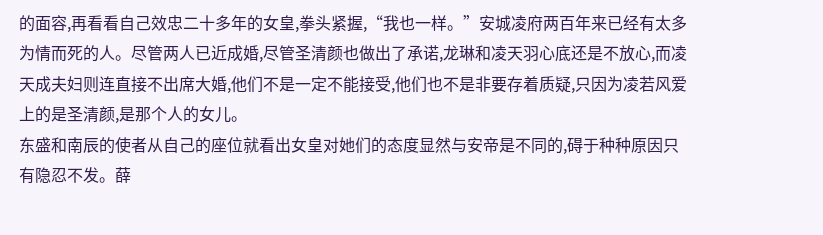的面容,再看看自己效忠二十多年的女皇,拳头紧握,“我也一样。”安城凌府两百年来已经有太多为情而死的人。尽管两人已近成婚,尽管圣清颜也做出了承诺,龙琳和凌天羽心底还是不放心,而凌天成夫妇则连直接不出席大婚,他们不是一定不能接受,他们也不是非要存着质疑,只因为凌若风爱上的是圣清颜,是那个人的女儿。
东盛和南辰的使者从自己的座位就看出女皇对她们的态度显然与安帝是不同的,碍于种种原因只有隐忍不发。薛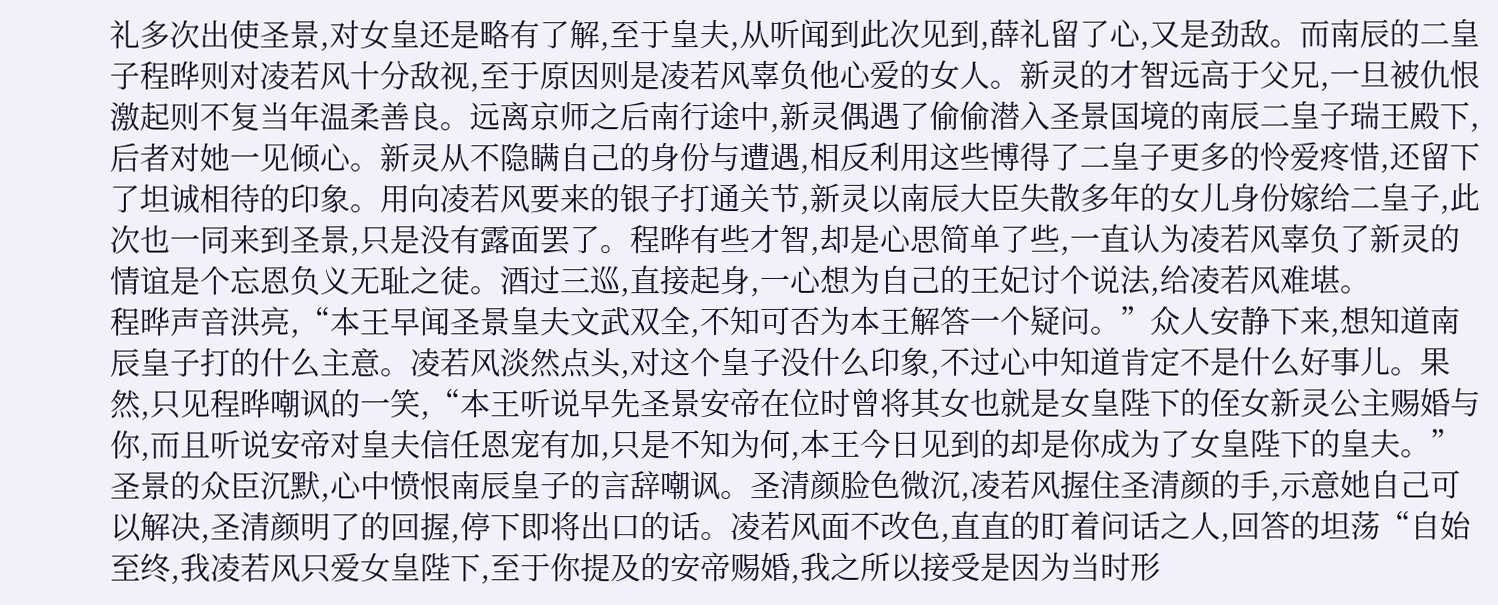礼多次出使圣景,对女皇还是略有了解,至于皇夫,从听闻到此次见到,薛礼留了心,又是劲敌。而南辰的二皇子程晔则对凌若风十分敌视,至于原因则是凌若风辜负他心爱的女人。新灵的才智远高于父兄,一旦被仇恨激起则不复当年温柔善良。远离京师之后南行途中,新灵偶遇了偷偷潜入圣景国境的南辰二皇子瑞王殿下,后者对她一见倾心。新灵从不隐瞒自己的身份与遭遇,相反利用这些博得了二皇子更多的怜爱疼惜,还留下了坦诚相待的印象。用向凌若风要来的银子打通关节,新灵以南辰大臣失散多年的女儿身份嫁给二皇子,此次也一同来到圣景,只是没有露面罢了。程晔有些才智,却是心思简单了些,一直认为凌若风辜负了新灵的情谊是个忘恩负义无耻之徒。酒过三巡,直接起身,一心想为自己的王妃讨个说法,给凌若风难堪。
程晔声音洪亮,“本王早闻圣景皇夫文武双全,不知可否为本王解答一个疑问。”众人安静下来,想知道南辰皇子打的什么主意。凌若风淡然点头,对这个皇子没什么印象,不过心中知道肯定不是什么好事儿。果然,只见程晔嘲讽的一笑,“本王听说早先圣景安帝在位时曾将其女也就是女皇陛下的侄女新灵公主赐婚与你,而且听说安帝对皇夫信任恩宠有加,只是不知为何,本王今日见到的却是你成为了女皇陛下的皇夫。”圣景的众臣沉默,心中愤恨南辰皇子的言辞嘲讽。圣清颜脸色微沉,凌若风握住圣清颜的手,示意她自己可以解决,圣清颜明了的回握,停下即将出口的话。凌若风面不改色,直直的盯着问话之人,回答的坦荡“自始至终,我凌若风只爱女皇陛下,至于你提及的安帝赐婚,我之所以接受是因为当时形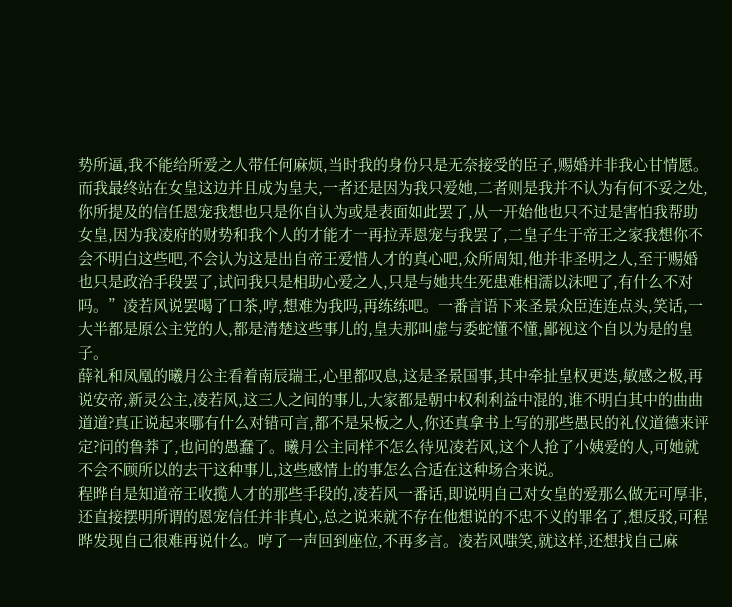势所逼,我不能给所爱之人带任何麻烦,当时我的身份只是无奈接受的臣子,赐婚并非我心甘情愿。而我最终站在女皇这边并且成为皇夫,一者还是因为我只爱她,二者则是我并不认为有何不妥之处,你所提及的信任恩宠我想也只是你自认为或是表面如此罢了,从一开始他也只不过是害怕我帮助女皇,因为我凌府的财势和我个人的才能才一再拉弄恩宠与我罢了,二皇子生于帝王之家我想你不会不明白这些吧,不会认为这是出自帝王爱惜人才的真心吧,众所周知,他并非圣明之人,至于赐婚也只是政治手段罢了,试问我只是相助心爱之人,只是与她共生死患难相濡以沫吧了,有什么不对吗。”凌若风说罢喝了口茶,哼,想难为我吗,再练练吧。一番言语下来圣景众臣连连点头,笑话,一大半都是原公主党的人,都是清楚这些事儿的,皇夫那叫虚与委蛇懂不懂,鄙视这个自以为是的皇子。
薛礼和凤凰的曦月公主看着南辰瑞王,心里都叹息,这是圣景国事,其中牵扯皇权更迭,敏感之极,再说安帝,新灵公主,凌若风,这三人之间的事儿,大家都是朝中权利利益中混的,谁不明白其中的曲曲道道?真正说起来哪有什么对错可言,都不是呆板之人,你还真拿书上写的那些愚民的礼仪道德来评定?问的鲁莽了,也问的愚蠢了。曦月公主同样不怎么待见凌若风,这个人抢了小姨爱的人,可她就不会不顾所以的去干这种事儿,这些感情上的事怎么合适在这种场合来说。
程晔自是知道帝王收揽人才的那些手段的,凌若风一番话,即说明自己对女皇的爱那么做无可厚非,还直接摆明所谓的恩宠信任并非真心,总之说来就不存在他想说的不忠不义的罪名了,想反驳,可程晔发现自己很难再说什么。哼了一声回到座位,不再多言。凌若风嗤笑,就这样,还想找自己麻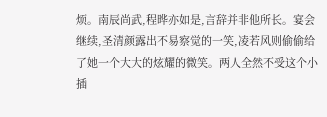烦。南辰尚武,程晔亦如是,言辞并非他所长。宴会继续,圣清颜露出不易察觉的一笑,凌若风则偷偷给了她一个大大的炫耀的微笑。两人全然不受这个小插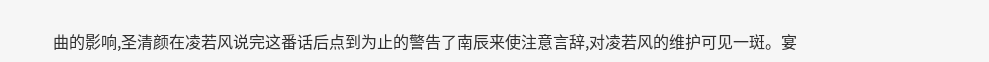曲的影响,圣清颜在凌若风说完这番话后点到为止的警告了南辰来使注意言辞,对凌若风的维护可见一斑。宴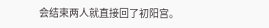会结束两人就直接回了初阳宫。